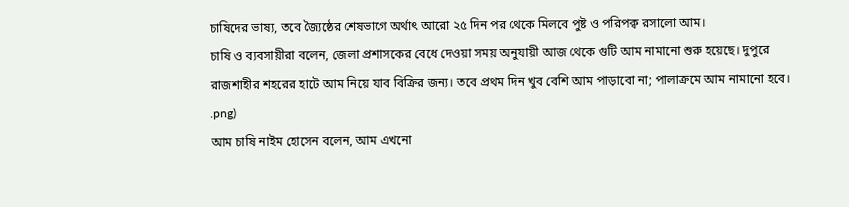চাষিদের ভাষ্য, তবে জ্যৈষ্ঠের শেষভাগে অর্থাৎ আরো ২৫ দিন পর থেকে মিলবে পুষ্ট ও পরিপক্ব রসালো আম।
চাষি ও ব্যবসায়ীরা বলেন, জেলা প্রশাসকের বেধে দেওয়া সময় অনুযায়ী আজ থেকে গুটি আম নামানো শুরু হয়েছে। দুপুরে রাজশাহীর শহরের হাটে আম নিয়ে যাব বিক্রির জন্য। তবে প্রথম দিন খুব বেশি আম পাড়াবো না; পালাক্রমে আম নামানো হবে।
.png)
আম চাষি নাইম হোসেন বলেন, আম এখনো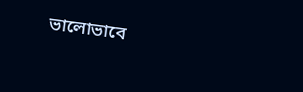ভালোভাবে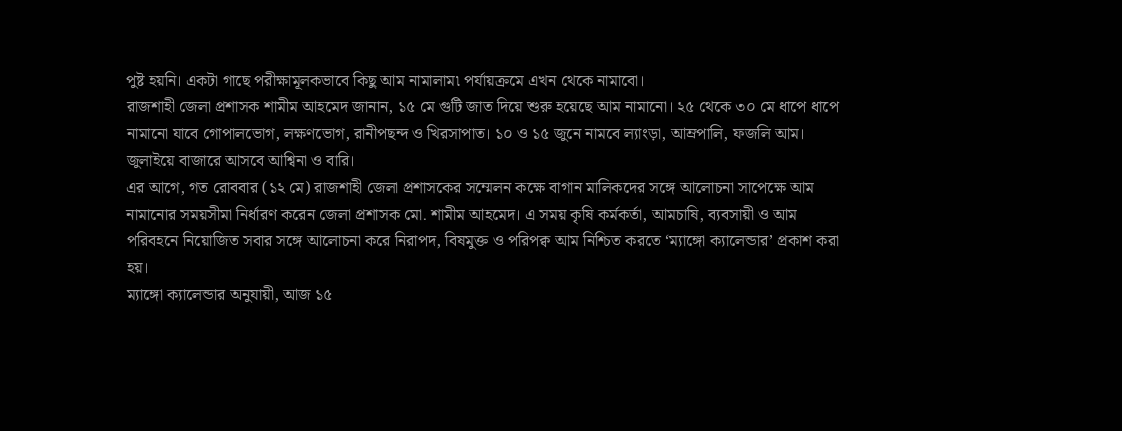পুষ্ট হয়নি। একটা গাছে পরীক্ষামূলকভাবে কিছু আম নামালাম৷ পর্যায়ক্রমে এখন থেকে নামাবো।
রাজশাহী জেলা প্রশাসক শামীম আহমেদ জানান, ১৫ মে গুটি জাত দিয়ে শুরু হয়েছে আম নামানো। ২৫ থেকে ৩০ মে ধাপে ধাপে নামানো যাবে গোপালভোগ, লক্ষণভোগ, রানীপছন্দ ও খিরসাপাত। ১০ ও ১৫ জুনে নামবে ল্যাংড়া, আম্রপালি, ফজলি আম। জুলাইয়ে বাজারে আসবে আশ্বিনা ও বারি।
এর আগে, গত রোববার (১২ মে) রাজশাহী জেলা প্রশাসকের সম্মেলন কক্ষে বাগান মালিকদের সঙ্গে আলোচনা সাপেক্ষে আম নামানোর সময়সীমা নির্ধারণ করেন জেলা প্রশাসক মো. শামীম আহমেদ। এ সময় কৃষি কর্মকর্তা, আমচাষি, ব্যবসায়ী ও আম পরিবহনে নিয়োজিত সবার সঙ্গে আলোচনা করে নিরাপদ, বিষমুক্ত ও পরিপক্ব আম নিশ্চিত করতে ‘ম্যাঙ্গো ক্যালেন্ডার’ প্রকাশ করা হয়।
ম্যাঙ্গো ক্যালেন্ডার অনুযায়ী, আজ ১৫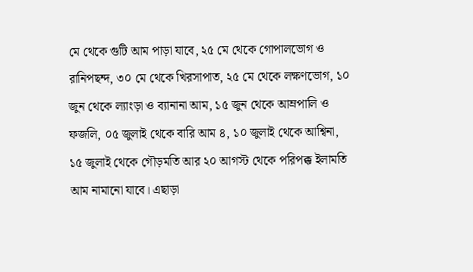মে থেকে গুটি আম পাড়া যাবে, ২৫ মে থেকে গোপালভোগ ও রানিপছন্দ, ৩০ মে থেকে খিরসাপাত, ২৫ মে থেকে লক্ষণভোগ, ১০ জুন থেকে ল্যাংড়া ও ব্যানানা আম, ১৫ জুন থেকে আম্রপালি ও ফজলি, ০৫ জুলাই থেকে বারি আম ৪, ১০ জুলাই থেকে আশ্বিনা, ১৫ জুলাই থেকে গৌড়মতি আর ২০ আগস্ট থেকে পরিপক্ক ইলামতি আম নামানো যাবে। এছাড়া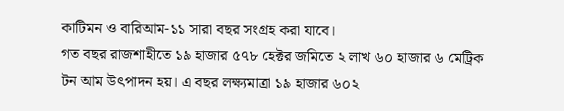কাটিমন ও বারিআম-১১ সারা বছর সংগ্রহ করা যাবে।
গত বছর রাজশাহীতে ১৯ হাজার ৫৭৮ হেক্টর জমিতে ২ লাখ ৬০ হাজার ৬ মেট্রিক টন আম উৎপাদন হয়। এ বছর লক্ষ্যমাত্রা ১৯ হাজার ৬০২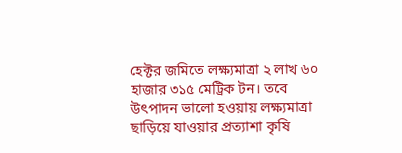হেক্টর জমিতে লক্ষ্যমাত্রা ২ লাখ ৬০ হাজার ৩১৫ মেট্রিক টন। তবে উৎপাদন ভালো হওয়ায় লক্ষ্যমাত্রা ছাড়িয়ে যাওয়ার প্রত্যাশা কৃষি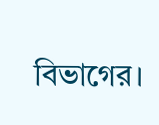বিভাগের।